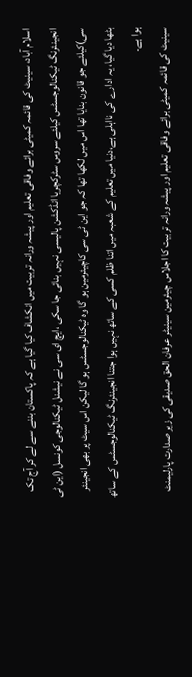اسلام آباد، سینیٹ کی قائمہ کمیٹی برائے وفاقی تعلیم اور پیشہ ورانہ تربیت میں انکشاف کیا گیا ہے کہ پاکستان بننے سے لے کر آج تک انجینئرنگ ٹیکنالوجسٹس کیلئے سروس سٹرکچریا انڈکشن پالیسی نہیں بنائی جا سکی ،ایچ ای سی نے نیشنل ٹیکنالوجی کونسل (این ٹی سی)کیلئے جو قانون بنایا تھا اس میں لکھا تھا کہ جو این ٹی سی کاچیئرمین ہو گا وہ ٹیکنالوجسٹس ہو گا لیکن اس سیٹ پر بھی انجینئر بٹھا دیا گیا، یہ ادارے کی نااہلی ہے،دنیا میں تعلیم کے شعبہ میں اتنا ظلم کسی کے ساتھ نہیں ہوا جتنا انجینئرنگ ٹیکنالوجسٹس کے ساتھ ہوا ہے۔
سینیٹ کی قائمہ کمیٹی برائے وفاقی تعلیم اور پیشہ ورانہ تربیت کا اجلاس چیئرمین سینیٹر عرفان الحق صدیقی کی زیر صدارت پارلیمنٹ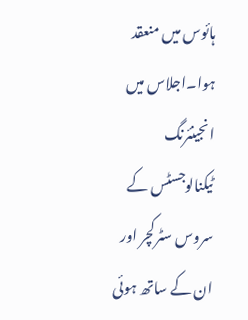ہائوس میں منعقد ہوا۔اجلاس میں انجینئرنگ ٹیکنالوجسٹس کے سروس سٹرکچر اور ان کے ساتھ ہوئی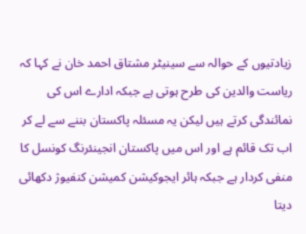زیادتیوں کے حوالہ سے سینیٹر مشتاق احمد خان نے کہا کہ ریاست والدین کی طرح ہوتی ہے جبکہ ادارے اس کی نمائندگی کرتے ہیں لیکن یہ مسئلہ پاکستان بننے سے لے کر اب تک قائم ہے اور اس میں پاکستان انجینئرنگ کونسل کا منفی کردار ہے جبکہ ہائر ایجوکیشن کمیشن کنفیوژ دکھائی دیتا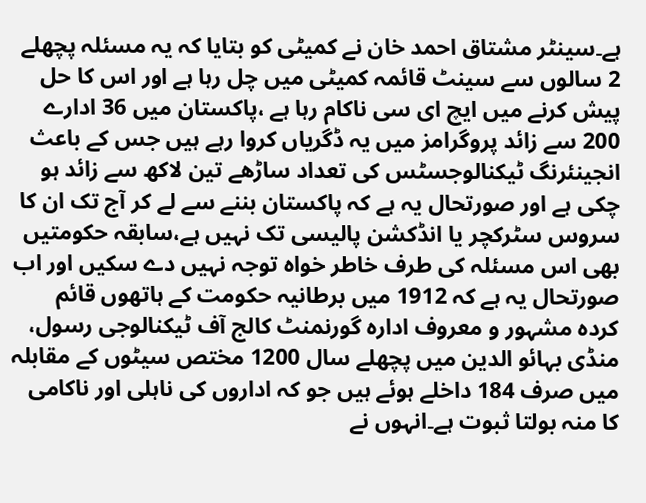ہے۔سینٹر مشتاق احمد خان نے کمیٹی کو بتایا کہ یہ مسئلہ پچھلے 2 سالوں سے سینٹ قائمہ کمیٹی میں چل رہا ہے اور اس کا حل پیش کرنے میں ایچ ای سی ناکام رہا ہے ،پاکستان میں 36 ادارے 200 سے زائد پروگرامز میں یہ ڈگریاں کروا رہے ہیں جس کے باعث انجینئرنگ ٹیکنالوجسٹس کی تعداد ساڑھے تین لاکھ سے زائد ہو چکی ہے اور صورتحال یہ ہے کہ پاکستان بننے سے لے کر آج تک ان کا سروس سٹرکچر یا انڈکشن پالیسی تک نہیں ہے،سابقہ حکومتیں بھی اس مسئلہ کی طرف خاطر خواہ توجہ نہیں دے سکیں اور اب صورتحال یہ ہے کہ 1912 میں برطانیہ حکومت کے ہاتھوں قائم کردہ مشہور و معروف ادارہ گورنمنٹ کالج آف ٹیکنالوجی رسول، منڈی بہائو الدین میں پچھلے سال 1200 مختص سیٹوں کے مقابلہ میں صرف 184 داخلے ہوئے ہیں جو کہ اداروں کی ناہلی اور ناکامی کا منہ بولتا ثبوت ہے۔انہوں نے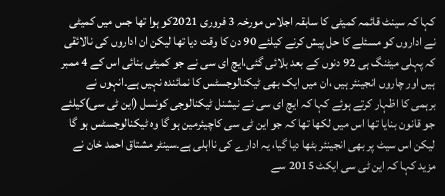کہا کہ سینٹ قائمہ کمیٹی کا سابقہ اجلاس مورخہ 3 فروری 2021کو ہوا تھا جس میں کمیٹی نے اداروں کو مسئلے کا حل پیش کرنے کیلئے 90 دن کا وقت دیا تھا لیکن ان اداروں کی نالائقی کہ پہلی میٹنگ ہی 92 دنوں کے بعد بلائی گئی،ایچ ای سی نے جو کمیٹی بنائی اس کے 4 ممبر ہیں اور چاروں انجینئر ہیں ،ان میں ایک بھی ٹیکنالوجسٹس کا نمائندہ نہیں ہے۔انہوں نے برہمی کا اظہار کرتے ہوئے کہا کہ ایچ ای سی نے نیشنل ٹیکنالوجی کونسل (این ٹی سی)کیلئے جو قانون بنایا تھا اس میں لکھا تھا کہ جو این ٹی سی کاچیئرمین ہو گا وہ ٹیکنالوجسٹس ہو گا لیکن اس سیٹ پر بھی انجینئر بٹھا دیا گیا، یہ ادارے کی نااہلی ہے۔سینٹر مشتاق احمد خان نے مزید کہا کہ این ٹی سی ایکٹ 2015 سے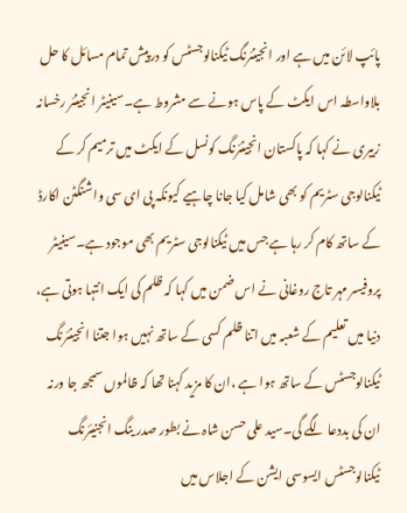پائپ لائن میں ہے اور انجینئرنگ ٹیکنالوجسٹس کو درپیش تمام مسائل کا حل بلاواسطہ اس ایکٹ کے پاس ہونے سے مشروط ہے۔سینیٹر انجینئر رخسانہ زبیری نے کہا کہ پاکستان انجینئرنگ کونسل کے ایکٹ میں ترمیم کر کے ٹیکنالوجی سٹریم کو بھی شامل کیا جانا چاہیے کیونکہ پی ای سی واشنگٹن اکارڈ کے ساتھ کام کر رہا ہے جس میں ٹیکنالوجی سٹریم بھی موجود ہے۔سینیٹر پروفیسر مہر تاج روغانی نے اس ضمن میں کہا کہ ظلم کی ایک انتہا ہوتی ہے، دنیا میں تعلیم کے شعبہ میں اتنا ظلم کسی کے ساتھ نہیں ہوا جتنا انجینئرنگ ٹیکنالوجسٹس کے ساتھ ہوا ہے ،ان کا مزید کہنا تھا کہ ظالموں سمجھ جا ورنہ ان کی بددعا لگے گی۔سید علی حسن شاہ نے بطور صدر ینگ انجنیئرنگ ٹیکنالوجسٹس ایسوسی ایشن کے اجلاس میں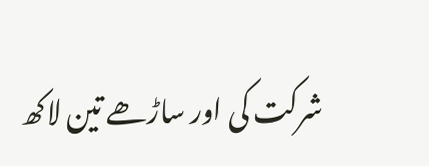شرکت کی اور ساڑھے تین لاکھ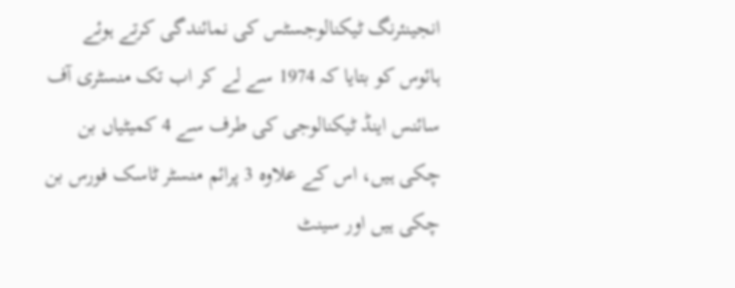انجینئرنگ ٹیکنالوجسٹس کی نمائندگی کرتے ہوئے ہائوس کو بتایا کہ 1974 سے لے کر اب تک منسٹری آف سائنس اینڈ ٹیکنالوجی کی طرف سے 4 کمیٹیاں بن چکی ہیں، اس کے علاوہ 3 پرائم منسٹر ٹاسک فورس بن چکی ہیں اور سینٹ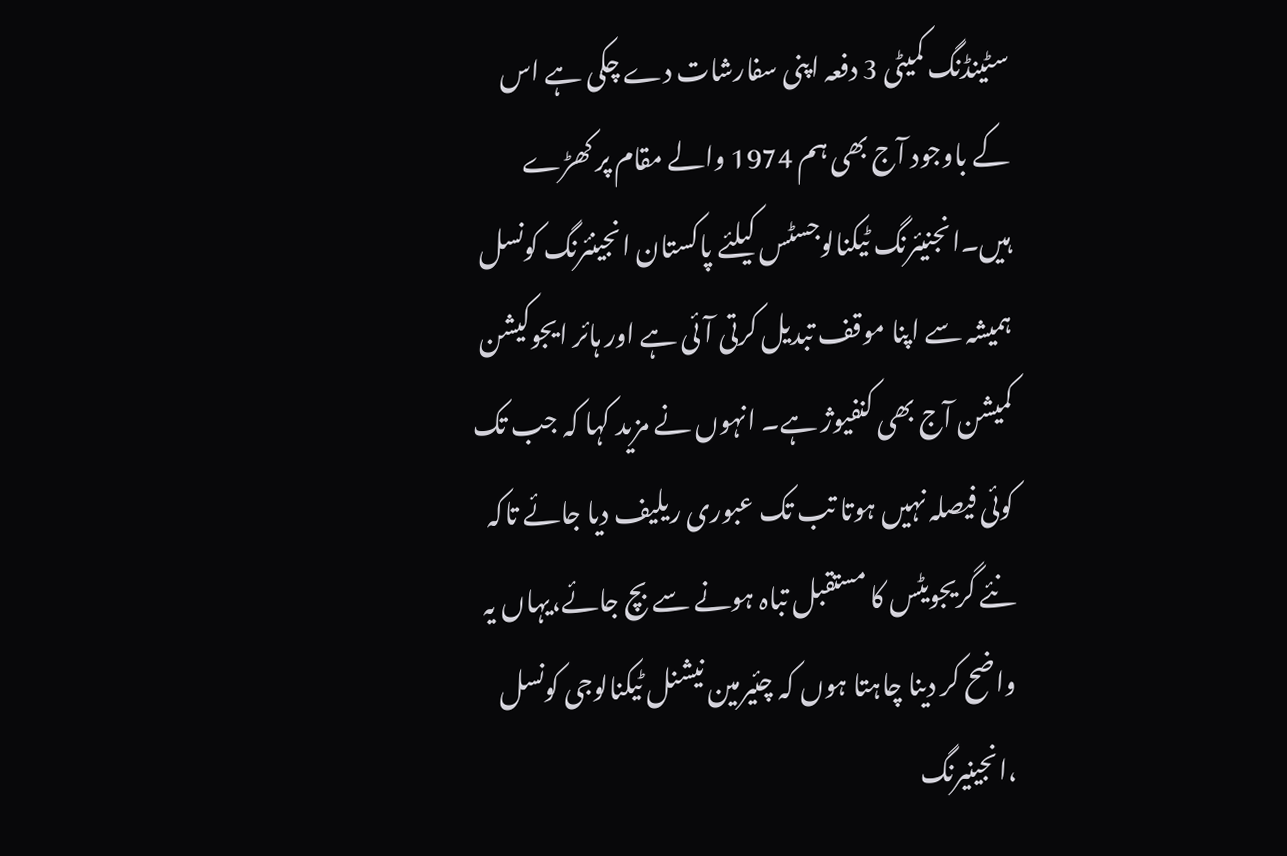سٹینڈنگ کمیٹی 3 دفعہ اپنی سفارشات دے چکی ہے اس کے باوجود آج بھی ہم 1974 والے مقام پر کھڑے ہیں۔انجنیئرنگ ٹیکنالوجسٹس کیلئے پاکستان انجینئرنگ کونسل ہمیشہ سے اپنا موقف تبدیل کرتی آئی ہے اور ہائر ایجوکیشن کمیشن آج بھی کنفیوژ ہے۔ انہوں نے مزید کہا کہ جب تک کوئی فیصلہ نہیں ہوتا تب تک عبوری ریلیف دیا جائے تاکہ نئے گریجویٹس کا مستقبل تباہ ہونے سے بچ جائے،یہاں یہ واضح کر دینا چاہتا ہوں کہ چئیرمین نیشنل ٹیکنالوجی کونسل ،انجینیرنگ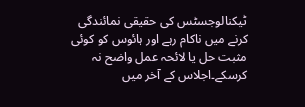ٹیکنالوجسٹس کی حقیقی نمائندگی کرنے میں ناکام رہے اور ہائوس کو کوئی مثبت حل یا لائحہ عمل واضح نہ کرسکے۔اجلاس کے آخر میں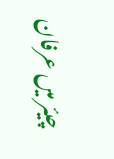چیئر میں عرفان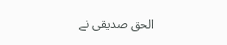الحق صدیقی نے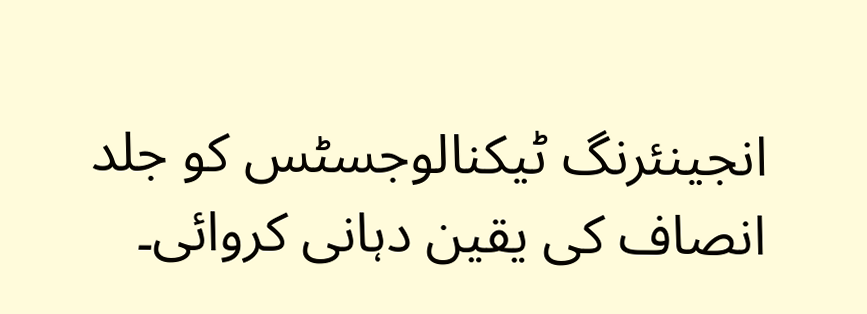انجینئرنگ ٹیکنالوجسٹس کو جلد انصاف کی یقین دہانی کروائی۔